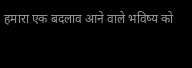हमारा एक बदलाव आने वाले भविष्य को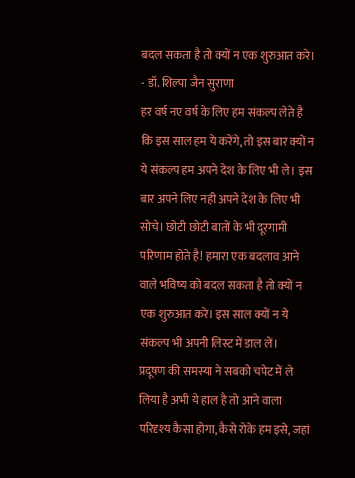बदल सकता है तो क्यों न एक शुरुआत करे।
- डॉ. शिल्पा जैन सुराणा
हर वर्ष नए वर्ष के लिए हम संकल्प लेते है कि इस साल हम ये करेंगे, तो इस बार क्यों न ये संकल्प हम अपने देश के लिए भी ले। इस बार अपने लिए नही अपने देश के लिए भी सोचे। छोटी छोटी बातों के भी दूरगामी परिणाम होते है! हमारा एक बदलाव आने वाले भविष्य को बदल सकता है तो क्यों न एक शुरुआत करे। इस साल क्यों न ये संकल्प भी अपनी लिस्ट में डाल लें।
प्रदूषण की समस्या ने सबको चपेट में ले लिया है अभी ये हाल है तो आने वाला परिदृश्य कैसा होगा, कैसे रोके हम इसे, जहां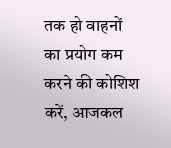तक हो वाहनों का प्रयोग कम करने की कोशिश करें, आजकल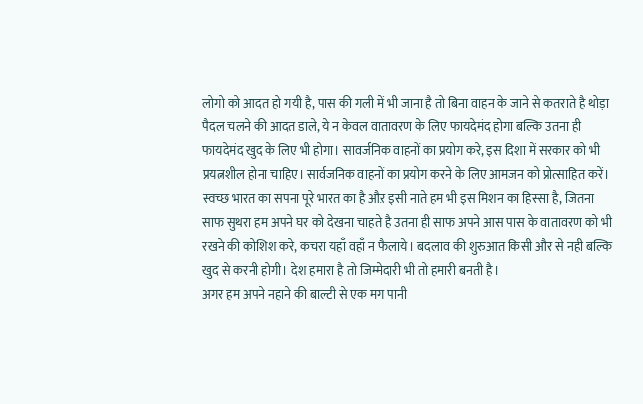लोगो को आदत हो गयी है, पास की गली में भी जाना है तो बिना वाहन के जाने से कतराते है थोड़ा पैदल चलने की आदत डाले, ये न केवल वातावरण के लिए फायदेमंद होगा बल्कि उतना ही फायदेमंद खुद के लिए भी होगा। सावर्जनिक वाहनों का प्रयोग करे, इस दिशा में सरकार को भी प्रयत्नशील होना चाहिए। सार्वजनिक वाहनों का प्रयोग करने के लिए आमजन को प्रोत्साहित करें।
स्वच्छ भारत का सपना पूरे भारत का है औऱ इसी नाते हम भी इस मिशन का हिस्सा है, जितना साफ सुथरा हम अपने घर को देखना चाहते है उतना ही साफ अपने आस पास के वातावरण को भी रखने की कोशिश करे, कचरा यहाँ वहाँ न फैलाये। बदलाव की शुरुआत किसी और से नही बल्कि खुद से करनी होगी। देश हमारा है तो जिम्मेदारी भी तो हमारी बनती है।
अगर हम अपने नहाने की बाल्टी से एक मग पानी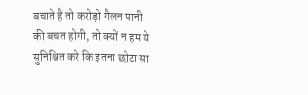बचाते है तो करोड़ो गैलन पानी की बचत होगी, तो क्यों न हम ये सुनिश्चित करे कि इतना छोटा सा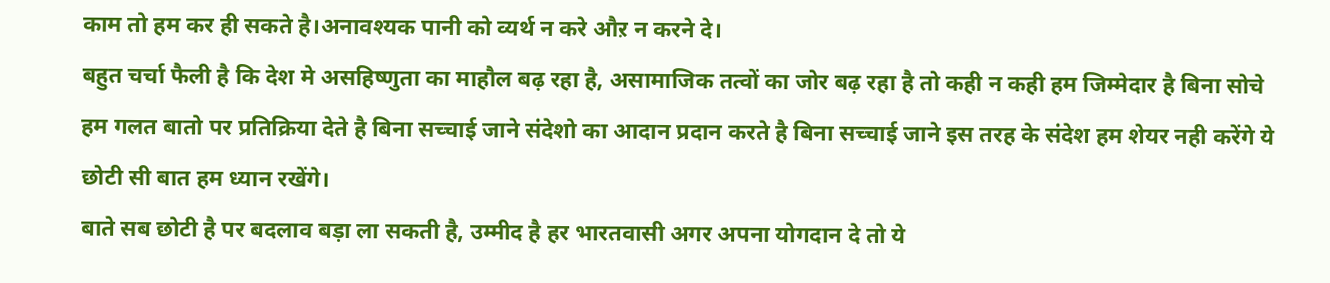काम तो हम कर ही सकते है।अनावश्यक पानी को व्यर्थ न करे औऱ न करने दे।
बहुत चर्चा फैली है कि देश मे असहिष्णुता का माहौल बढ़ रहा है, असामाजिक तत्वों का जोर बढ़ रहा है तो कही न कही हम जिम्मेदार है बिना सोचे हम गलत बातो पर प्रतिक्रिया देते है बिना सच्चाई जाने संदेशो का आदान प्रदान करते है बिना सच्चाई जाने इस तरह के संदेश हम शेयर नही करेंगे ये छोटी सी बात हम ध्यान रखेंगे।
बाते सब छोटी है पर बदलाव बड़ा ला सकती है, उम्मीद है हर भारतवासी अगर अपना योगदान दे तो ये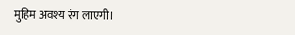मुहिम अवश्य रंग लाएगी।